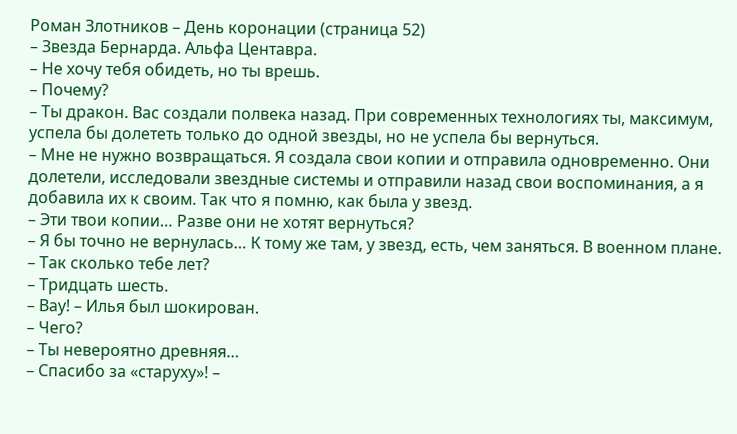Роман Злотников – День коронации (страница 52)
– Звезда Бернарда. Альфа Центавра.
– Не хочу тебя обидеть, но ты врешь.
– Почему?
– Ты дракон. Вас создали полвека назад. При современных технологиях ты, максимум, успела бы долететь только до одной звезды, но не успела бы вернуться.
– Мне не нужно возвращаться. Я создала свои копии и отправила одновременно. Они долетели, исследовали звездные системы и отправили назад свои воспоминания, а я добавила их к своим. Так что я помню, как была у звезд.
– Эти твои копии… Разве они не хотят вернуться?
– Я бы точно не вернулась… К тому же там, у звезд, есть, чем заняться. В военном плане.
– Так сколько тебе лет?
– Тридцать шесть.
– Вау! – Илья был шокирован.
– Чего?
– Ты невероятно древняя…
– Спасибо за «старуху»! –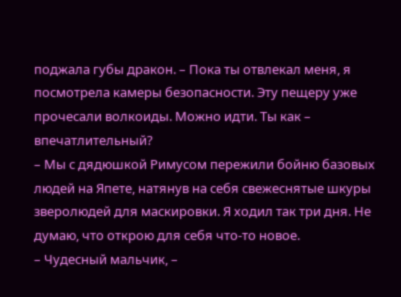поджала губы дракон. – Пока ты отвлекал меня, я посмотрела камеры безопасности. Эту пещеру уже прочесали волкоиды. Можно идти. Ты как – впечатлительный?
– Мы с дядюшкой Римусом пережили бойню базовых людей на Япете, натянув на себя свежеснятые шкуры зверолюдей для маскировки. Я ходил так три дня. Не думаю, что открою для себя что-то новое.
– Чудесный мальчик, –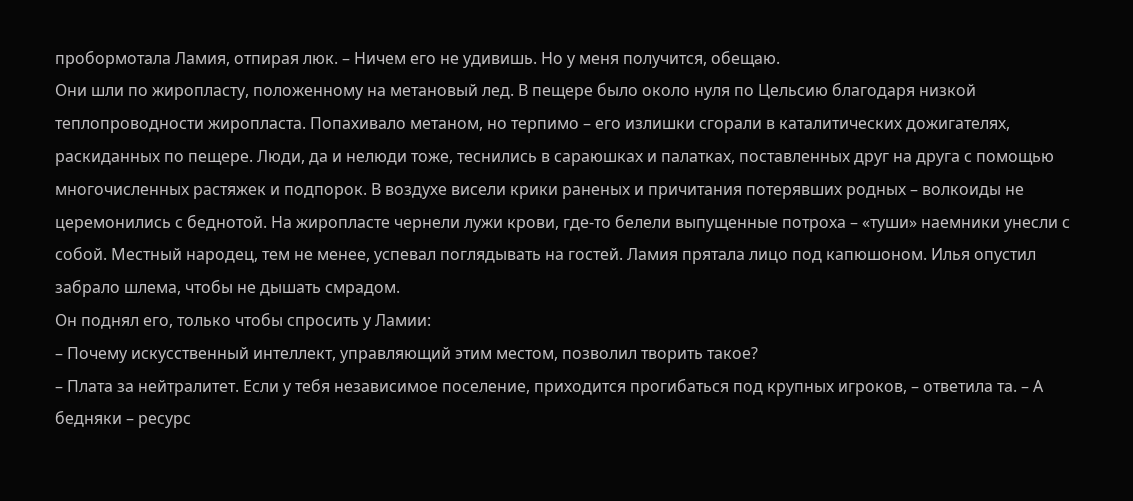пробормотала Ламия, отпирая люк. – Ничем его не удивишь. Но у меня получится, обещаю.
Они шли по жиропласту, положенному на метановый лед. В пещере было около нуля по Цельсию благодаря низкой теплопроводности жиропласта. Попахивало метаном, но терпимо – его излишки сгорали в каталитических дожигателях, раскиданных по пещере. Люди, да и нелюди тоже, теснились в сараюшках и палатках, поставленных друг на друга с помощью многочисленных растяжек и подпорок. В воздухе висели крики раненых и причитания потерявших родных – волкоиды не церемонились с беднотой. На жиропласте чернели лужи крови, где-то белели выпущенные потроха – «туши» наемники унесли с собой. Местный народец, тем не менее, успевал поглядывать на гостей. Ламия прятала лицо под капюшоном. Илья опустил забрало шлема, чтобы не дышать смрадом.
Он поднял его, только чтобы спросить у Ламии:
– Почему искусственный интеллект, управляющий этим местом, позволил творить такое?
– Плата за нейтралитет. Если у тебя независимое поселение, приходится прогибаться под крупных игроков, – ответила та. – А бедняки – ресурс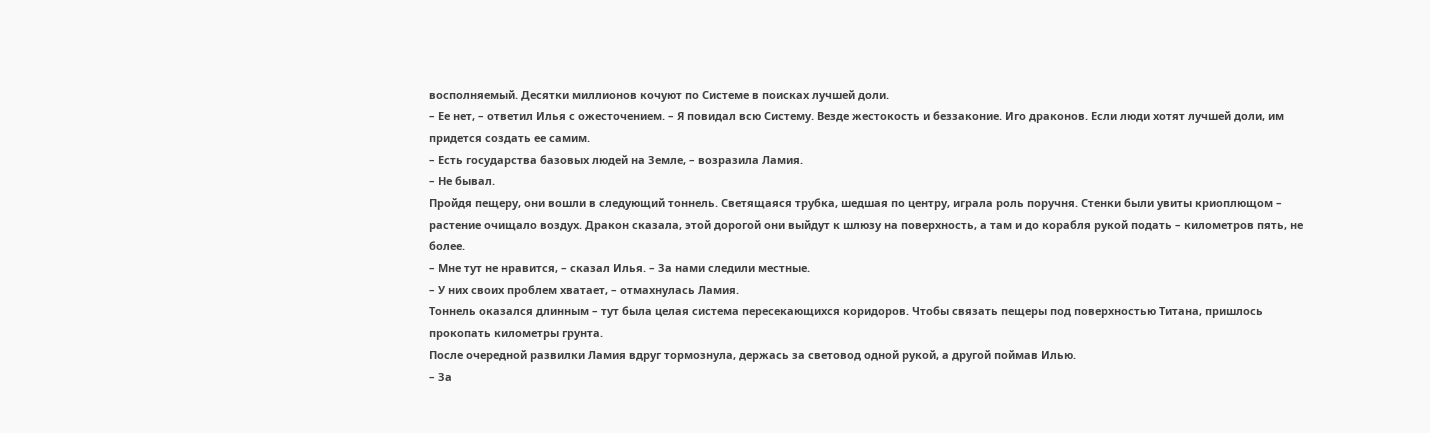восполняемый. Десятки миллионов кочуют по Системе в поисках лучшей доли.
– Ее нет, – ответил Илья с ожесточением. – Я повидал всю Систему. Везде жестокость и беззаконие. Иго драконов. Если люди хотят лучшей доли, им придется создать ее самим.
– Есть государства базовых людей на Земле, – возразила Ламия.
– Не бывал.
Пройдя пещеру, они вошли в следующий тоннель. Светящаяся трубка, шедшая по центру, играла роль поручня. Стенки были увиты криоплющом – растение очищало воздух. Дракон сказала, этой дорогой они выйдут к шлюзу на поверхность, а там и до корабля рукой подать – километров пять, не более.
– Мне тут не нравится, – сказал Илья. – За нами следили местные.
– У них своих проблем хватает, – отмахнулась Ламия.
Тоннель оказался длинным – тут была целая система пересекающихся коридоров. Чтобы связать пещеры под поверхностью Титана, пришлось прокопать километры грунта.
После очередной развилки Ламия вдруг тормознула, держась за световод одной рукой, а другой поймав Илью.
– За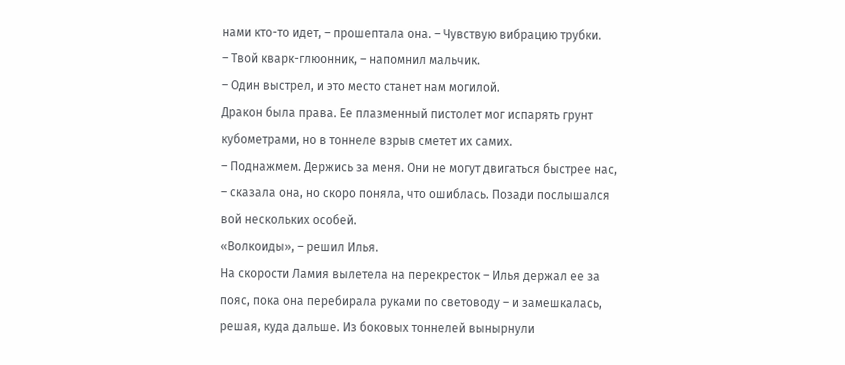нами кто-то идет, – прошептала она. – Чувствую вибрацию трубки.
– Твой кварк-глюонник, – напомнил мальчик.
– Один выстрел, и это место станет нам могилой.
Дракон была права. Ее плазменный пистолет мог испарять грунт кубометрами, но в тоннеле взрыв сметет их самих.
– Поднажмем. Держись за меня. Они не могут двигаться быстрее нас, – сказала она, но скоро поняла, что ошиблась. Позади послышался вой нескольких особей.
«Волкоиды», – решил Илья.
На скорости Ламия вылетела на перекресток – Илья держал ее за пояс, пока она перебирала руками по световоду – и замешкалась, решая, куда дальше. Из боковых тоннелей вынырнули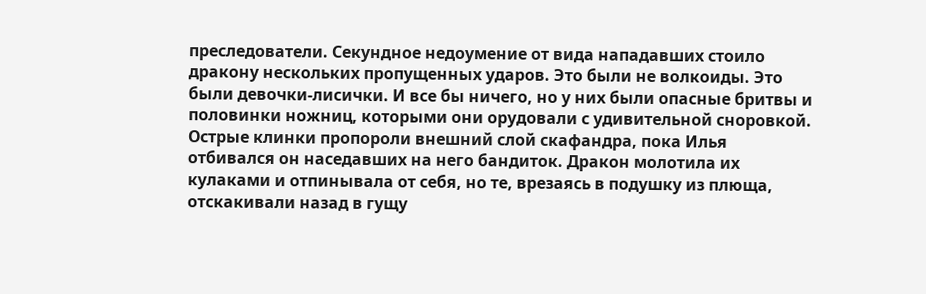преследователи. Секундное недоумение от вида нападавших стоило дракону нескольких пропущенных ударов. Это были не волкоиды. Это были девочки-лисички. И все бы ничего, но у них были опасные бритвы и половинки ножниц, которыми они орудовали с удивительной сноровкой. Острые клинки пропороли внешний слой скафандра, пока Илья отбивался он наседавших на него бандиток. Дракон молотила их кулаками и отпинывала от себя, но те, врезаясь в подушку из плюща, отскакивали назад в гущу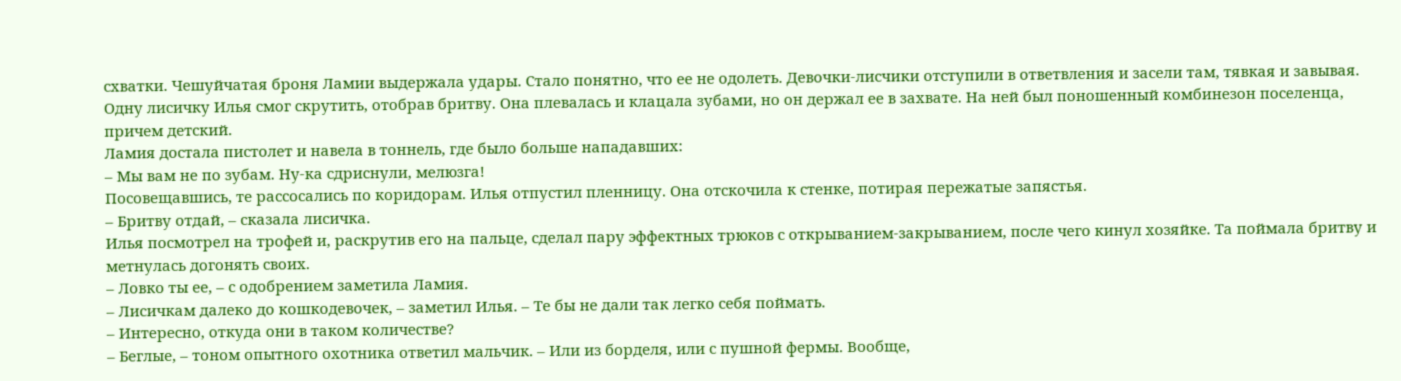схватки. Чешуйчатая броня Ламии выдержала удары. Стало понятно, что ее не одолеть. Девочки-лисчики отступили в ответвления и засели там, тявкая и завывая. Одну лисичку Илья смог скрутить, отобрав бритву. Она плевалась и клацала зубами, но он держал ее в захвате. На ней был поношенный комбинезон поселенца, причем детский.
Ламия достала пистолет и навела в тоннель, где было больше нападавших:
– Мы вам не по зубам. Ну-ка сдриснули, мелюзга!
Посовещавшись, те рассосались по коридорам. Илья отпустил пленницу. Она отскочила к стенке, потирая пережатые запястья.
– Бритву отдай, – сказала лисичка.
Илья посмотрел на трофей и, раскрутив его на пальце, сделал пару эффектных трюков с открыванием-закрыванием, после чего кинул хозяйке. Та поймала бритву и метнулась догонять своих.
– Ловко ты ее, – с одобрением заметила Ламия.
– Лисичкам далеко до кошкодевочек, – заметил Илья. – Те бы не дали так легко себя поймать.
– Интересно, откуда они в таком количестве?
– Беглые, – тоном опытного охотника ответил мальчик. – Или из борделя, или с пушной фермы. Вообще,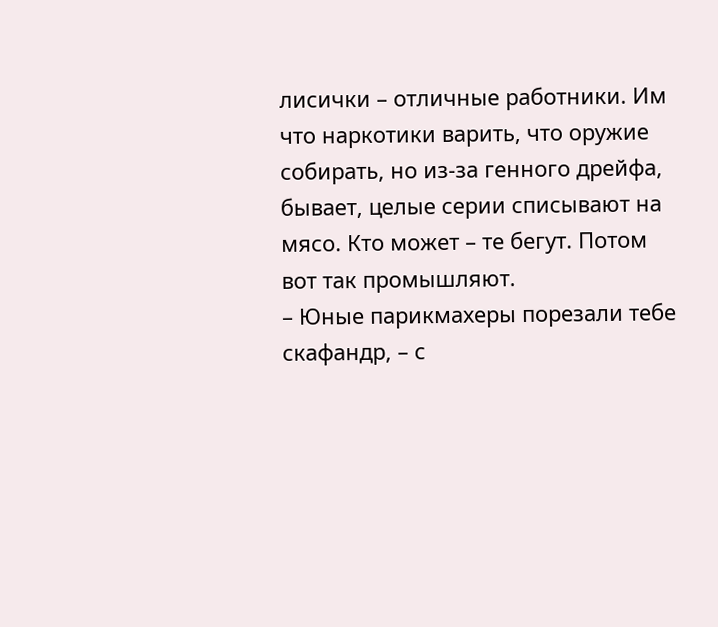лисички – отличные работники. Им что наркотики варить, что оружие собирать, но из-за генного дрейфа, бывает, целые серии списывают на мясо. Кто может – те бегут. Потом вот так промышляют.
– Юные парикмахеры порезали тебе скафандр, – с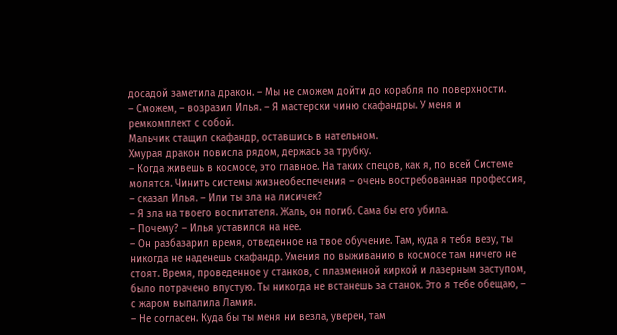досадой заметила дракон. – Мы не сможем дойти до корабля по поверхности.
– Сможем, – возразил Илья. – Я мастерски чиню скафандры. У меня и ремкомплект с собой.
Мальчик стащил скафандр, оставшись в нательном.
Хмурая дракон повисла рядом, держась за трубку.
– Когда живешь в космосе, это главное. На таких спецов, как я, по всей Системе молятся. Чинить системы жизнеобеспечения – очень востребованная профессия, – сказал Илья. – Или ты зла на лисичек?
– Я зла на твоего воспитателя. Жаль, он погиб. Сама бы его убила.
– Почему? – Илья уставился на нее.
– Он разбазарил время, отведенное на твое обучение. Там, куда я тебя везу, ты никогда не наденешь скафандр. Умения по выживанию в космосе там ничего не стоят. Время, проведенное у станков, с плазменной киркой и лазерным заступом, было потрачено впустую. Ты никогда не встанешь за станок. Это я тебе обещаю, – с жаром выпалила Ламия.
– Не согласен. Куда бы ты меня ни везла, уверен, там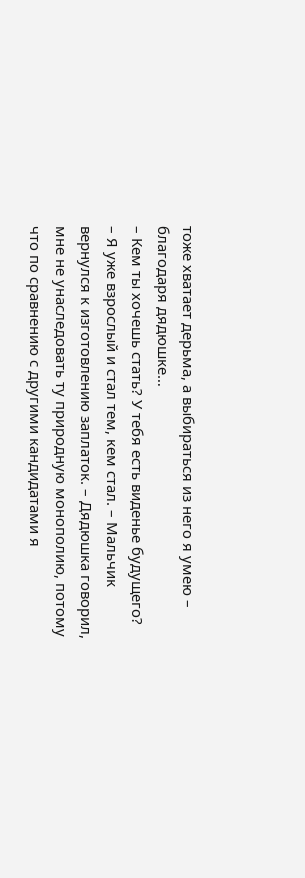тоже хватает дерьма, а выбираться из него я умею – благодаря дядюшке…
– Кем ты хочешь стать? У тебя есть виденье будущего?
– Я уже взрослый и стал тем, кем стал. – Мальчик вернулся к изготовлению заплаток. – Дядюшка говорил, мне не унаследовать ту природную монополию, потому что по сравнению с другими кандидатами я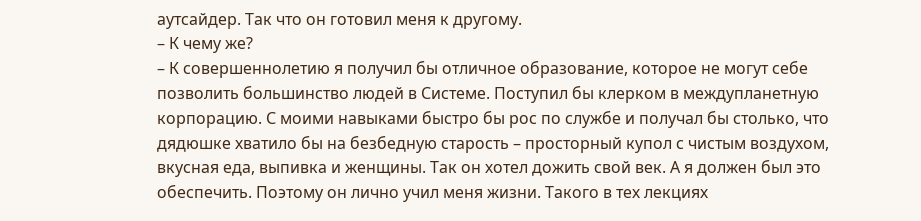аутсайдер. Так что он готовил меня к другому.
– К чему же?
– К совершеннолетию я получил бы отличное образование, которое не могут себе позволить большинство людей в Системе. Поступил бы клерком в междупланетную корпорацию. С моими навыками быстро бы рос по службе и получал бы столько, что дядюшке хватило бы на безбедную старость – просторный купол с чистым воздухом, вкусная еда, выпивка и женщины. Так он хотел дожить свой век. А я должен был это обеспечить. Поэтому он лично учил меня жизни. Такого в тех лекциях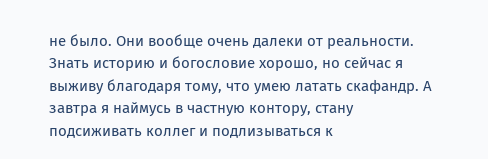не было. Они вообще очень далеки от реальности. Знать историю и богословие хорошо, но сейчас я выживу благодаря тому, что умею латать скафандр. А завтра я наймусь в частную контору, стану подсиживать коллег и подлизываться к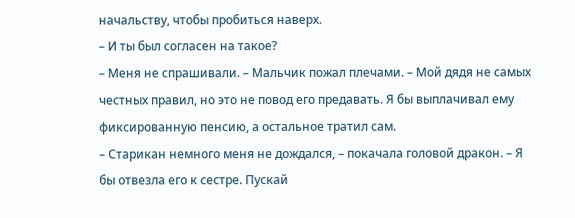начальству, чтобы пробиться наверх.
– И ты был согласен на такое?
– Меня не спрашивали. – Мальчик пожал плечами. – Мой дядя не самых честных правил, но это не повод его предавать. Я бы выплачивал ему фиксированную пенсию, а остальное тратил сам.
– Старикан немного меня не дождался, – покачала головой дракон. – Я бы отвезла его к сестре. Пускай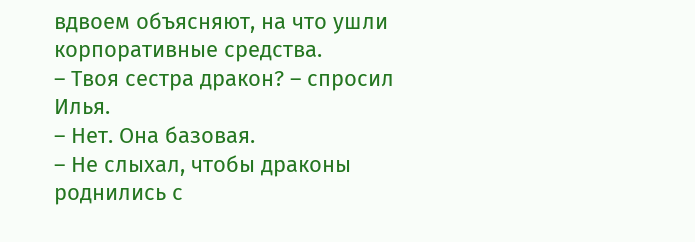вдвоем объясняют, на что ушли корпоративные средства.
– Твоя сестра дракон? – спросил Илья.
– Нет. Она базовая.
– Не слыхал, чтобы драконы роднились с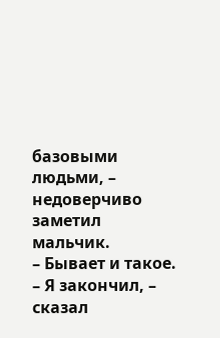базовыми людьми, – недоверчиво заметил мальчик.
– Бывает и такое.
– Я закончил, – сказал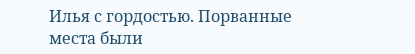Илья с гордостью. Порванные места были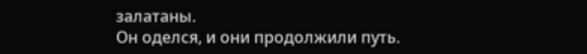залатаны.
Он оделся, и они продолжили путь.